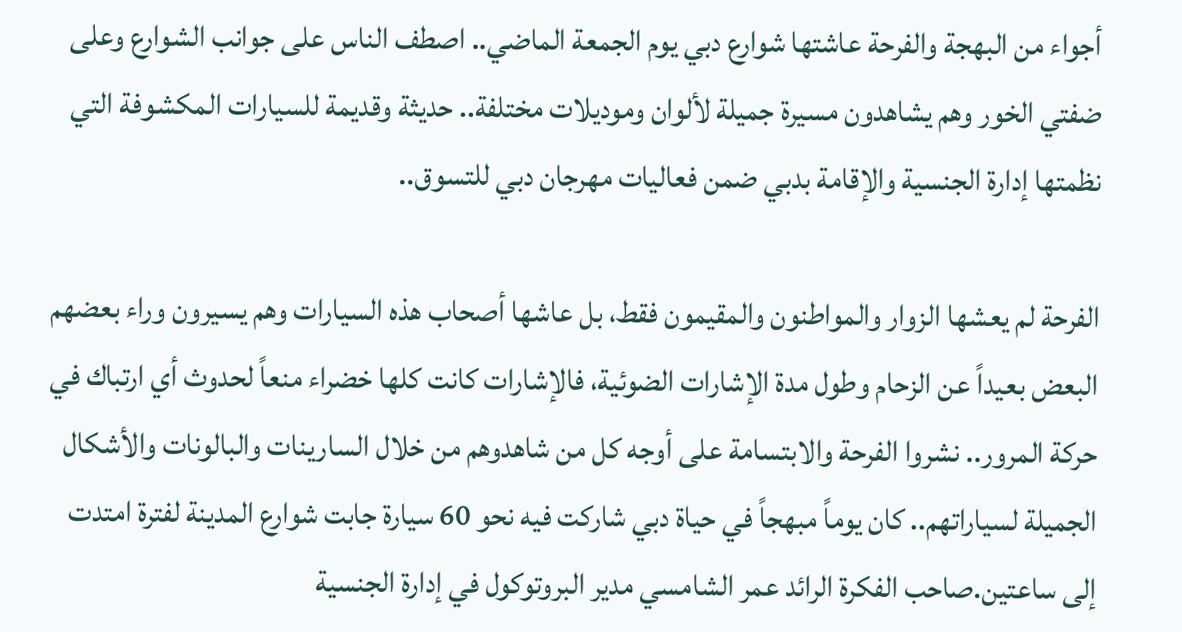أجواء من البهجة والفرحة عاشتها شوارع دبي يوم الجمعة الماضي.. اصطف الناس على جوانب الشوارع وعلى ضفتي الخور وهم يشاهدون مسيرة جميلة لألوان وموديلات مختلفة.. حديثة وقديمة للسيارات المكشوفة التي نظمتها إدارة الجنسية والإقامة بدبي ضمن فعاليات مهرجان دبي للتسوق..

الفرحة لم يعشها الزوار والمواطنون والمقيمون فقط، بل عاشها أصحاب هذه السيارات وهم يسيرون وراء بعضهم البعض بعيداً عن الزحام وطول مدة الإشارات الضوئية، فالإشارات كانت كلها خضراء منعاً لحدوث أي ارتباك في حركة المرور.. نشروا الفرحة والابتسامة على أوجه كل من شاهدوهم من خلال السارينات والبالونات والأشكال الجميلة لسياراتهم.. كان يوماً مبهجاً في حياة دبي شاركت فيه نحو 60 سيارة جابت شوارع المدينة لفترة امتدت إلى ساعتين.صاحب الفكرة الرائد عمر الشامسي مدير البروتوكول في إدارة الجنسية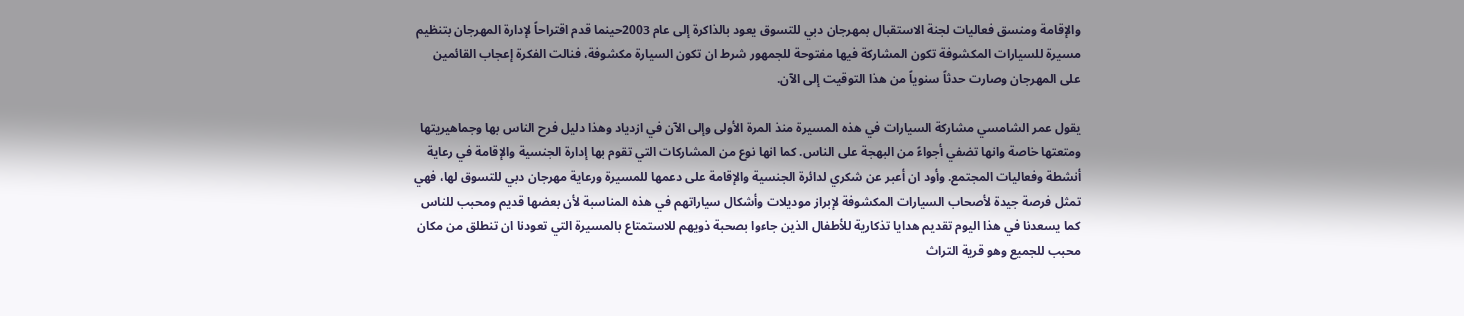والإقامة ومنسق فعاليات لجنة الاستقبال بمهرجان دبي للتسوق يعود بالذاكرة إلى عام 2003حينما قدم اقتراحاً لإدارة المهرجان بتنظيم مسيرة للسيارات المكشوفة تكون المشاركة فيها مفتوحة للجمهور شرط ان تكون السيارة مكشوفة، فنالت الفكرة إعجاب القائمين على المهرجان وصارت حدثاً سنوياً من هذا التوقيت إلى الآن.

يقول عمر الشامسي مشاركة السيارات في هذه المسيرة منذ المرة الأولى وإلى الآن في ازدياد وهذا دليل فرح الناس بها وجماهيريتها ومتعتها خاصة وانها تضفي أجواءً من البهجة على الناس. كما انها نوع من المشاركات التي تقوم بها إدارة الجنسية والإقامة في رعاية أنشطة وفعاليات المجتمع. وأود ان أعبر عن شكري لدائرة الجنسية والإقامة على دعمها للمسيرة ورعاية مهرجان دبي للتسوق لها، فهي تمثل فرصة جيدة لأصحاب السيارات المكشوفة لإبراز موديلات وأشكال سياراتهم في هذه المناسبة لأن بعضها قديم ومحبب للناس كما يسعدنا في هذا اليوم تقديم هدايا تذكارية للأطفال الذين جاءوا بصحبة ذويهم للاستمتاع بالمسيرة التي تعودنا ان تنطلق من مكان محبب للجميع وهو قرية التراث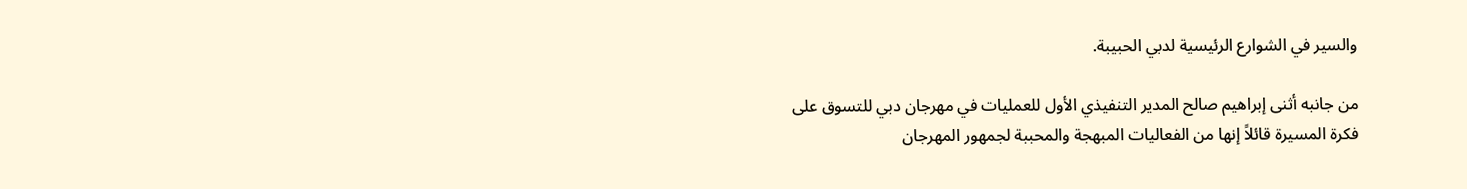والسير في الشوارع الرئيسية لدبي الحبيبة.

من جانبه أثنى إبراهيم صالح المدير التنفيذي الأول للعمليات في مهرجان دبي للتسوق على فكرة المسيرة قائلاً إنها من الفعاليات المبهجة والمحببة لجمهور المهرجان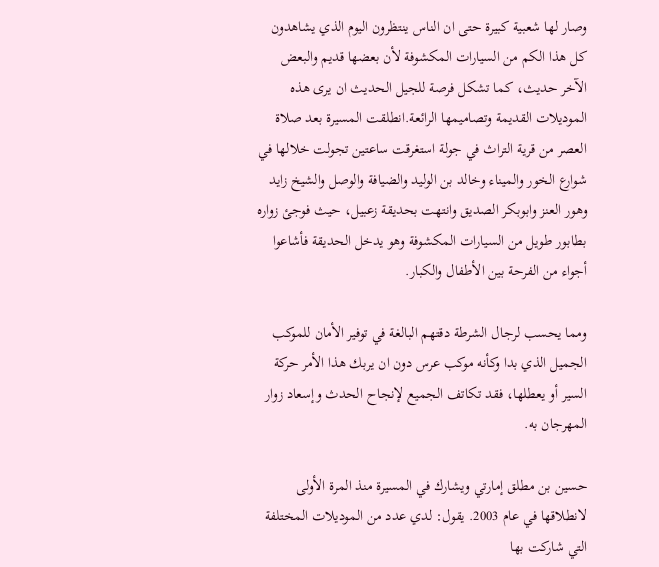وصار لها شعبية كبيرة حتى ان الناس ينتظرون اليوم الذي يشاهدون كل هذا الكم من السيارات المكشوفة لأن بعضها قديم والبعض الآخر حديث، كما تشكل فرصة للجيل الحديث ان يرى هذه الموديلات القديمة وتصاميمها الرائعة.انطلقت المسيرة بعد صلاة العصر من قرية التراث في جولة استغرقت ساعتين تجولت خلالها في شوارع الخور والميناء وخالد بن الوليد والضيافة والوصل والشيخ زايد وهور العنز وابوبكر الصديق وانتهت بحديقة زعبيل، حيث فوجئ زواره بطابور طويل من السيارات المكشوفة وهو يدخل الحديقة فأشاعوا أجواء من الفرحة بين الأطفال والكبار.

ومما يحسب لرجال الشرطة دقتهم البالغة في توفير الأمان للموكب الجميل الذي بدا وكأنه موكب عرس دون ان يربك هذا الأمر حركة السير أو يعطلها، فقد تكاتف الجميع لإنجاح الحدث وإسعاد زوار المهرجان به.

حسين بن مطلق إمارتي ويشارك في المسيرة منذ المرة الأولى لانطلاقها في عام 2003. يقول: لدي عدد من الموديلات المختلفة التي شاركت بها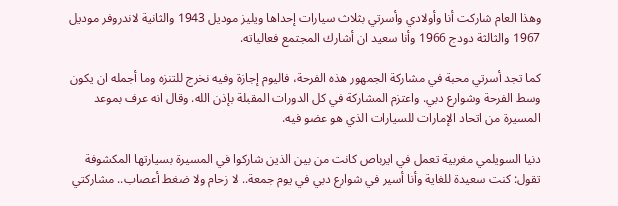وهذا العام شاركت أنا وأولادي وأسرتي بثلاث سيارات إحداها ويليز موديل 1943 والثانية لاندروفر موديل 1967 والثالثة دودج 1966 وأنا سعيد ان أشارك المجتمع فعالياته.

كما تجد أسرتي محبة في مشاركة الجمهور هذه الفرحة، فاليوم إجازة وفيه نخرج للتنزه وما أجمله ان يكون وسط الفرحة وشوارع دبي. واعتزم المشاركة في كل الدورات المقبلة بإذن الله. وقال انه عرف بموعد المسيرة من اتحاد الإمارات للسيارات الذي هو عضو فيه.

دنيا السويلمي مغربية تعمل في ايرباص كانت من بين الذين شاركوا في المسيرة بسيارتها المكشوفة تقول: كنت سعيدة للغاية وأنا أسير في شوارع دبي في يوم جمعة.. لا زحام ولا ضغط أعصاب.. مشاركتي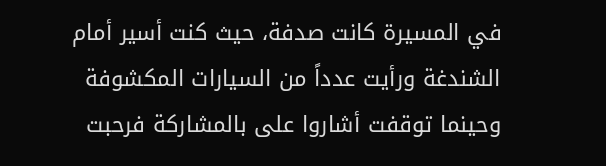في المسيرة كانت صدفة، حيث كنت أسير أمام الشندغة ورأيت عدداً من السيارات المكشوفة وحينما توقفت أشاروا على بالمشاركة فرحبت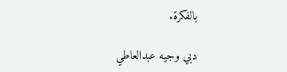بالفكرة.

دبي وجيه عبدالعاطي